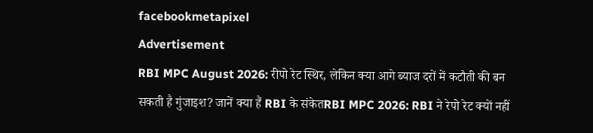facebookmetapixel
Advertisement
RBI MPC August 2026: रीपो रेट स्थिर, लेकिन क्या आगे ब्याज दरों में कटौती की बन सकती है गुंजाइश? जानें क्या हैं RBI के संकेतRBI MPC 2026: RBI ने रेपो रेट क्यों नहीं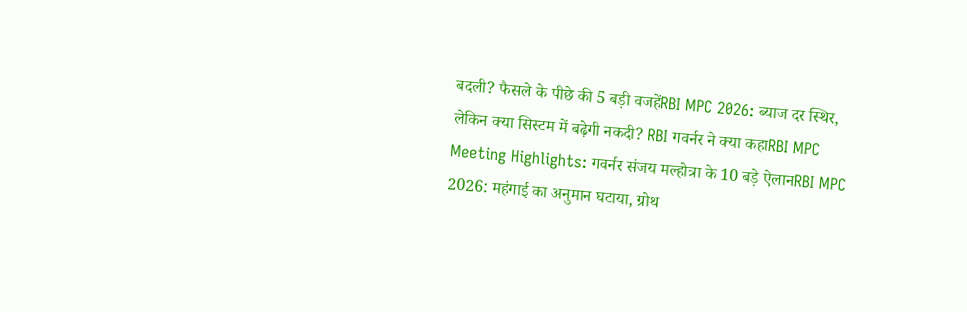बदली? फैसले के पीछे की 5 बड़ी वजहेंRBI MPC 2026: ब्याज दर स्थिर, लेकिन क्या सिस्टम में बढ़ेगी नकदी? RBI गवर्नर ने क्या कहाRBI MPC Meeting Highlights: गवर्नर संजय मल्होत्रा के 10 बड़े ऐलानRBI MPC 2026: महंगाई का अनुमान घटाया, ग्रोथ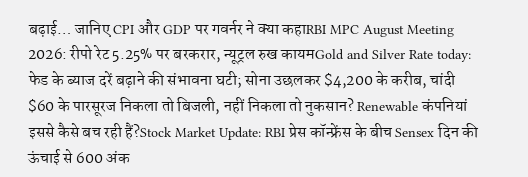बढ़ाई… जानिए CPI और GDP पर गवर्नर ने क्या कहाRBI MPC August Meeting 2026: रीपो रेट 5.25% पर बरकरार, न्यूट्रल रुख कायमGold and Silver Rate today: फेड के ब्याज दरें बढ़ाने की संभावना घटी; सोना उछलकर $4,200 के करीब, चांदी $60 के पारसूरज निकला तो बिजली, नहीं निकला तो नुकसान? Renewable कंपनियां इससे कैसे बच रही हैं?Stock Market Update: RBI प्रेस कॉन्फ्रेंस के बीच Sensex दिन की ऊंचाई से 600 अंक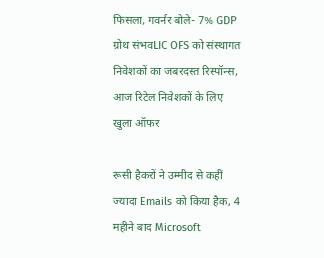फिसला, गवर्नर बोले- 7% GDP ग्रोथ संभवLIC OFS को संस्थागत निवेशकों का जबरदस्त रिस्पॉन्स, आज रिटेल निवेशकों के लिए खुला ऑफर

रूसी हैकरों ने उम्मीद से कहीं ज्यादा Emails को किया हैक, 4 महीने बाद Microsoft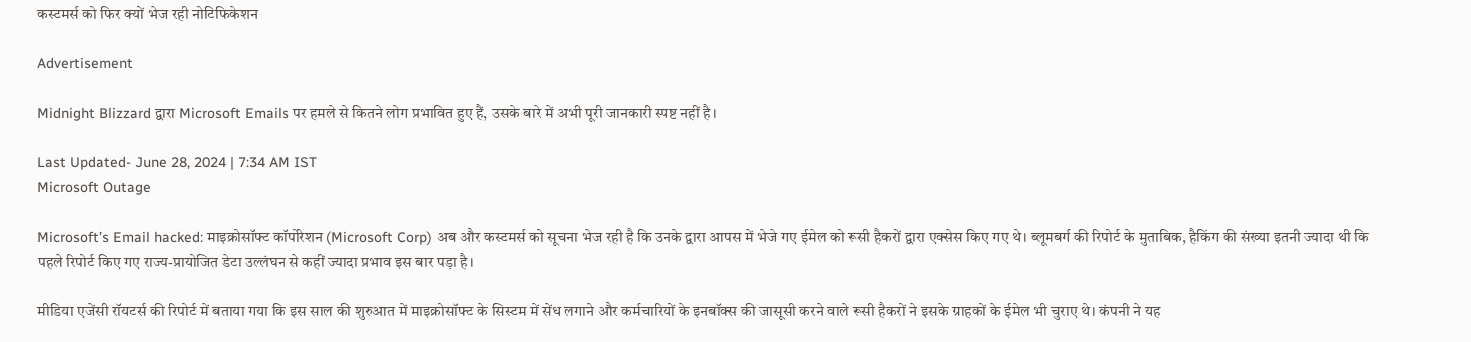कस्टमर्स को फिर क्यों भेज रही नोटिफिकेशन

Advertisement

Midnight Blizzard द्वारा Microsoft Emails पर हमले से कितने लोग प्रभावित हुए हैं, उसके बारे में अभी पूरी जानकारी स्पष्ट नहीं है।

Last Updated- June 28, 2024 | 7:34 AM IST
Microsoft Outage

Microsoft’s Email hacked: माइक्रोसॉफ्ट कॉर्पोरेशन (Microsoft Corp) अब और कस्टमर्स को सूचना भेज रही है कि उनके द्वारा आपस में भेजे गए ईमेल को रूसी हैकरों द्वारा एक्सेस किए गए थे। ब्लूमबर्ग की रिपोर्ट के मुताबिक, हैकिंग की संख्या इतनी ज्यादा थी कि पहले रिपोर्ट किए गए राज्य-प्रायोजित डेटा उल्लंघन से कहीं ज्यादा प्रभाव इस बार पड़ा है।

मीडिया एजेंसी रॉयटर्स की रिपोर्ट में बताया गया कि इस साल की शुरुआत में माइक्रोसॉफ्ट के सिस्टम में सेंध लगाने और कर्मचारियों के इनबॉक्स की जासूसी करने वाले रूसी हैकरों ने इसके ग्राहकों के ईमेल भी चुराए थे। कंपनी ने यह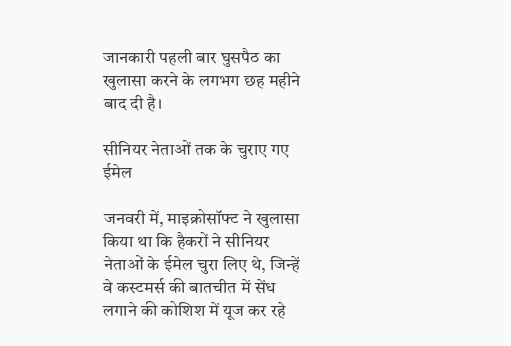जानकारी पहली बार घुसपैठ का खुलासा करने के लगभग छह महीने बाद दी है।

सीनियर नेताओं तक के चुराए गए ईमेल

जनवरी में, माइक्रोसॉफ्ट ने खुलासा किया था कि हैकरों ने सीनियर नेताओं के ईमेल चुरा लिए थे, जिन्हें वे कस्टमर्स की बातचीत में सेंध लगाने की कोशिश में यूज कर रहे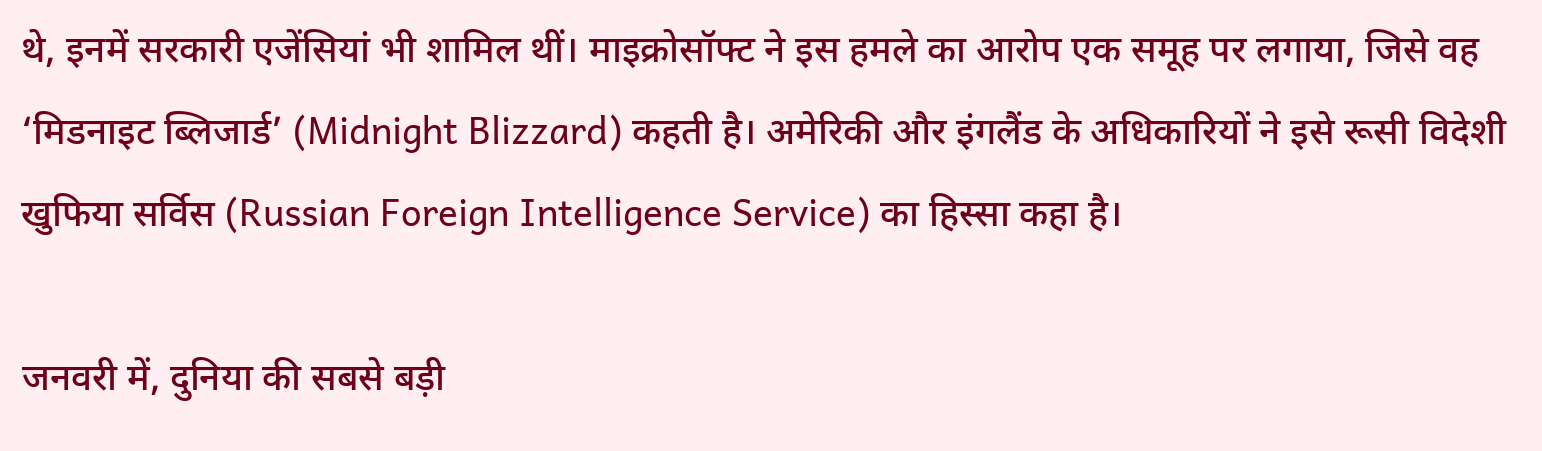थे, इनमें सरकारी एजेंसियां भी शामिल थीं। माइक्रोसॉफ्ट ने इस हमले का आरोप एक समूह पर लगाया, जिसे वह ‘मिडनाइट ब्लिजार्ड’ (Midnight Blizzard) कहती है। अमेरिकी और इंगलैंड के अधिकारियों ने इसे रूसी विदेशी खुफिया सर्विस (Russian Foreign Intelligence Service) का हिस्सा कहा है।

जनवरी में, दुनिया की सबसे बड़ी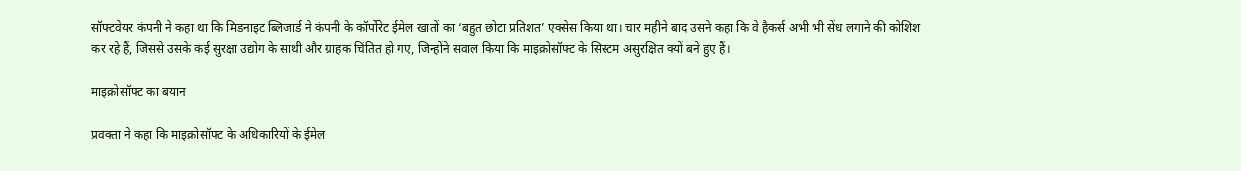सॉफ्टवेयर कंपनी ने कहा था कि मिडनाइट ब्लिजार्ड ने कंपनी के कॉर्पोरेट ईमेल खातों का ‘बहुत छोटा प्रतिशत’ एक्सेस किया था। चार महीने बाद उसने कहा कि वे हैकर्स अभी भी सेंध लगाने की कोशिश कर रहे हैं, जिससे उसके कई सुरक्षा उद्योग के साथी और ग्राहक चिंतित हो गए, जिन्होंने सवाल किया कि माइक्रोसॉफ्ट के सिस्टम असुरक्षित क्यों बने हुए हैं।

माइक्रोसॉफ्ट का बयान

प्रवक्ता ने कहा कि माइक्रोसॉफ्ट के अधिकारियों के ईमेल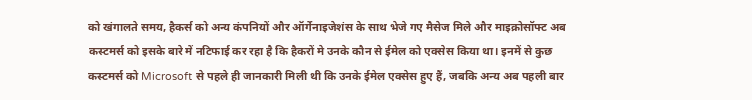को खंगालते समय, हैकर्स को अन्य कंपनियों और ऑर्गेनाइजेशंस के साथ भेजे गए मैसेज मिले और माइक्रोसॉफ्ट अब कस्टमर्स को इसके बारे में नटिफाई कर रहा है कि हैकरों मे उनके कौन से ईमेल को एक्सेस किया था। इनमें से कुछ कस्टमर्स को Microsoft से पहले ही जानकारी मिली थी कि उनके ईमेल एक्सेस हुए हैं, जबकि अन्य अब पहली बार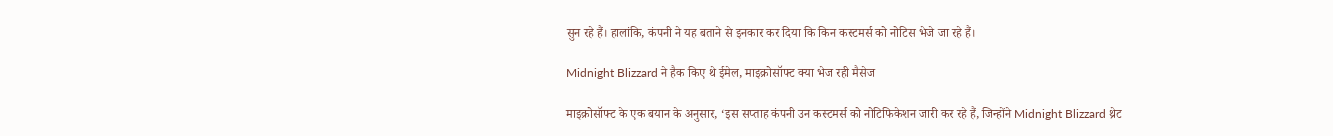सुन रहे हैं। हालांकि, कंपनी ने यह बताने से इनकार कर दिया कि किन कस्टमर्स को नोटिस भेजे जा रहे हैं।

Midnight Blizzard ने हैक किए थे ईमेल, माइक्रोसॉफ्ट क्या भेज रही मैसेज

माइक्रोसॉफ्ट के एक बयान के अनुसार, ‘इस सप्ताह कंपनी उन कस्टमर्स को नोटिफिकेशन जारी कर रहे हैं, जिन्होंने Midnight Blizzard थ्रेट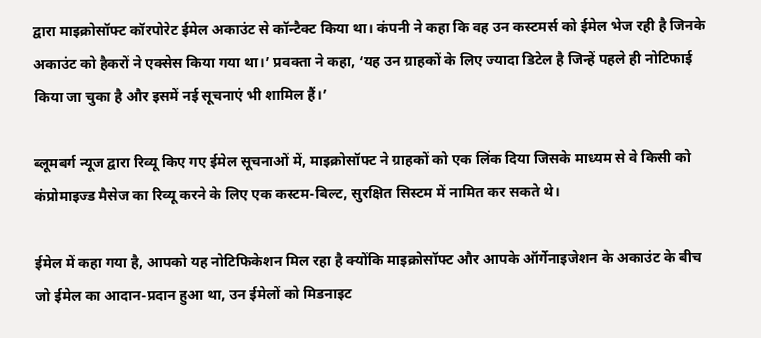द्वारा माइक्रोसॉफ्ट कॉरपोरेट ईमेल अकाउंट से कॉन्टैक्ट किया था। कंपनी ने कहा कि वह उन कस्टमर्स को ईमेल भेज रही है जिनके अकाउंट को हैकरों ने एक्सेस किया गया था।’ प्रवक्ता ने कहा, ‘यह उन ग्राहकों के लिए ज्यादा डिटेल है जिन्हें पहले ही नोटिफाई किया जा चुका है और इसमें नई सूचनाएं भी शामिल हैं।’

ब्लूमबर्ग न्यूज द्वारा रिव्यू किए गए ईमेल सूचनाओं में, माइक्रोसॉफ्ट ने ग्राहकों को एक लिंक दिया जिसके माध्यम से वे किसी को कंप्रोमाइज्ड मैसेज का रिव्यू करने के लिए एक कस्टम-बिल्ट, सुरक्षित सिस्टम में नामित कर सकते थे।

ईमेल में कहा गया है, आपको यह नोटिफिकेशन मिल रहा है क्योंकि माइक्रोसॉफ्ट और आपके ऑर्गेनाइजेशन के अकाउंट के बीच जो ईमेल का आदान-प्रदान हुआ था, उन ईमेलों को मिडनाइट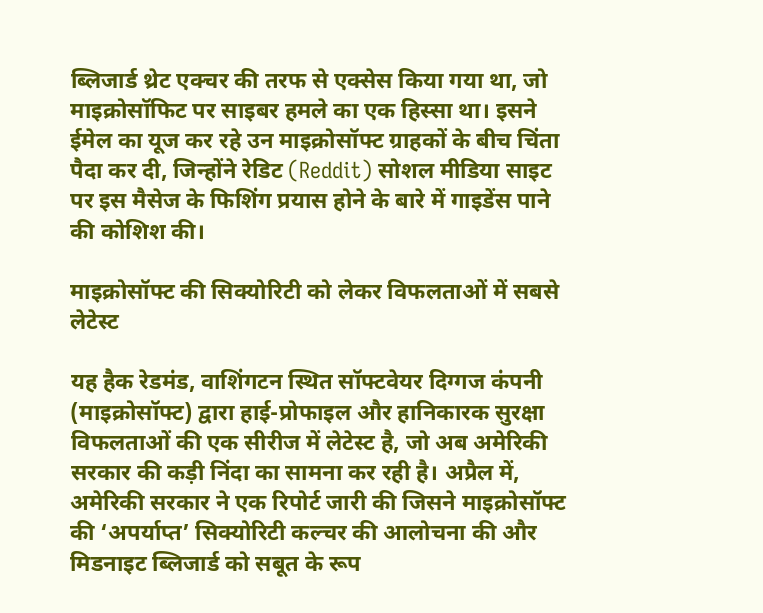ब्लिजार्ड थ्रेट एक्चर की तरफ से एक्सेस किया गया था, जो माइक्रोसॉफिट पर साइबर हमले का एक हिस्सा था। इसने ईमेल का यूज कर रहे उन माइक्रोसॉफ्ट ग्राहकों के बीच चिंता पैदा कर दी, जिन्होंने रेडिट (Reddit) सोशल मीडिया साइट पर इस मैसेज के फिशिंग प्रयास होने के बारे में गाइडेंस पाने की कोशिश की।

माइक्रोसॉफ्ट की सिक्योरिटी को लेकर विफलताओं में सबसे लेटेस्ट

यह हैक रेडमंड, वाशिंगटन स्थित सॉफ्टवेयर दिग्गज कंपनी (माइक्रोसॉफ्ट) द्वारा हाई-प्रोफाइल और हानिकारक सुरक्षा विफलताओं की एक सीरीज में लेटेस्ट है, जो अब अमेरिकी सरकार की कड़ी निंदा का सामना कर रही है। अप्रैल में, अमेरिकी सरकार ने एक रिपोर्ट जारी की जिसने माइक्रोसॉफ्ट की ‘अपर्याप्त’ सिक्योरिटी कल्चर की आलोचना की और मिडनाइट ब्लिजार्ड को सबूत के रूप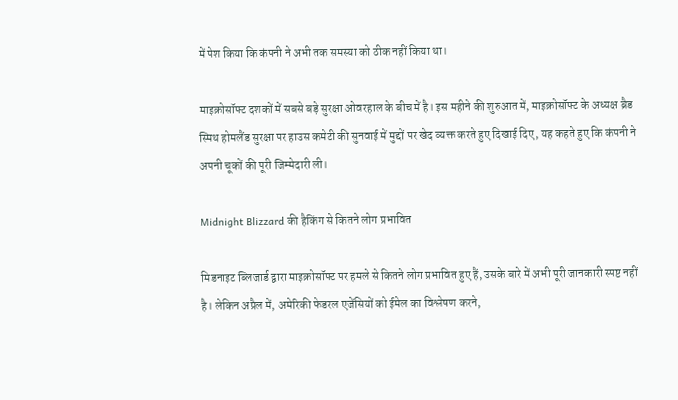में पेश किया कि कंपनी ने अभी तक समस्या को ठीक नहीं किया था।

माइक्रोसॉफ्ट दशकों में सबसे बड़े सुरक्षा ओवरहाल के बीच में है। इस महीने की शुरुआत में, माइक्रोसॉफ्ट के अध्यक्ष ब्रैड स्मिथ होमलैंड सुरक्षा पर हाउस कमेटी की सुनवाई में मुद्दों पर खेद व्यक्त करते हुए दिखाई दिए, यह कहते हुए कि कंपनी ने अपनी चूकों की पूरी जिम्मेदारी ली।

Midnight Blizzard की हैकिंग से कितने लोग प्रभावित

मिडनाइट ब्लिजार्ड द्वारा माइक्रोसॉफ्ट पर हमले से कितने लोग प्रभावित हुए हैं, उसके बारे में अभी पूरी जानकारी स्पष्ट नहीं है। लेकिन अप्रैल में, अमेरिकी फेडरल एजेंसियों को ईमेल का विश्लेषण करने,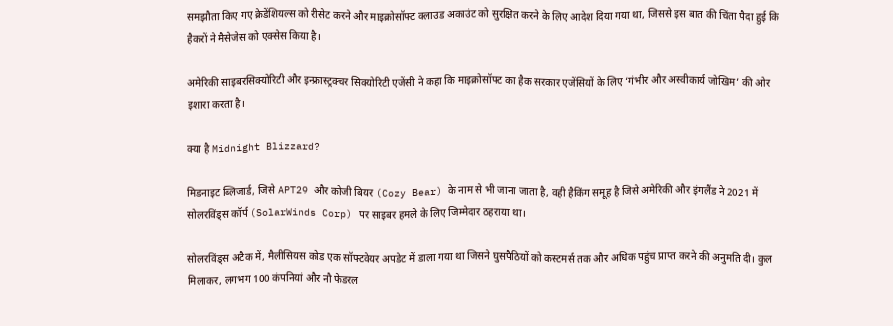समझौता किए गए क्रेडेंशियल्स को रीसेट करने और माइक्रोसॉफ्ट क्लाउड अकाउंट को सुरक्षित करने के लिए आदेश दिया गया था, जिससे इस बात की चिंता पैदा हुई कि हैकरों ने मैसेजेस को एक्सेस किया है।

अमेरिकी साइबरसिक्योरिटी और इन्फ्रास्ट्रक्चर सिक्योरिटी एजेंसी ने कहा कि माइक्रोसॉफ्ट का हैक सरकार एजेंसियों के लिए ‘गंभीर और अस्वीकार्य जोखिम’ की ओर इशारा करता है।

क्या है Midnight Blizzard?

मिडनाइट ब्लिजार्ड, जिसे APT29 और कोजी बियर (Cozy Bear) के नाम से भी जाना जाता है, वही हैकिंग समूह है जिसे अमेरिकी और इंगलैंड ने 2021 में सोलरविंड्स कॉर्प (SolarWinds Corp) पर साइबर हमले के लिए जिम्मेदार ठहराया था।

सोलरविंड्स अटैक में, मैलीसियस कोड एक सॉफ्टवेयर अपडेट में डाला गया था जिसने घुसपैठियों को कस्टमर्स तक और अधिक पहुंच प्राप्त करने की अनुमति दी। कुल मिलाकर, लगभग 100 कंपनियां और नौ फेडरल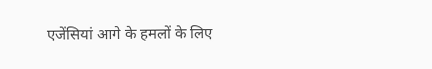एजेंसियां आगे के हमलों के लिए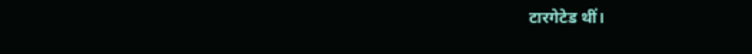टारगेटेड थीं।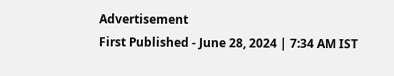Advertisement
First Published - June 28, 2024 | 7:34 AM IST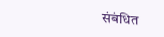संबंधित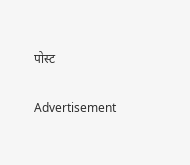पोस्ट

Advertisement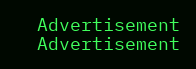Advertisement
Advertisement